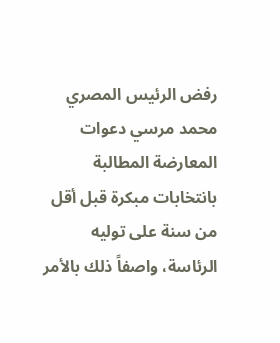رفض الرئيس المصري محمد مرسي دعوات المعارضة المطالبة بانتخابات مبكرة قبل أقل من سنة على توليه الرئاسة، واصفاً ذلك بالأمر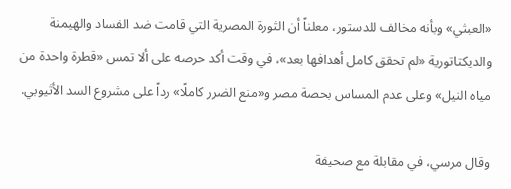«العبثي» وبأنه مخالف للدستور، معلناً أن الثورة المصرية التي قامت ضد الفساد والهيمنة والديكتاتورية «لم تحقق كامل أهدافها بعد»، في وقت أكد حرصه على ألا تمس «قطرة واحدة من مياه النيل» وعلى عدم المساس بحصة مصر و«منع الضرر كاملًا» رداً على مشروع السد الأثيوبي.

وقال مرسي، في مقابلة مع صحيفة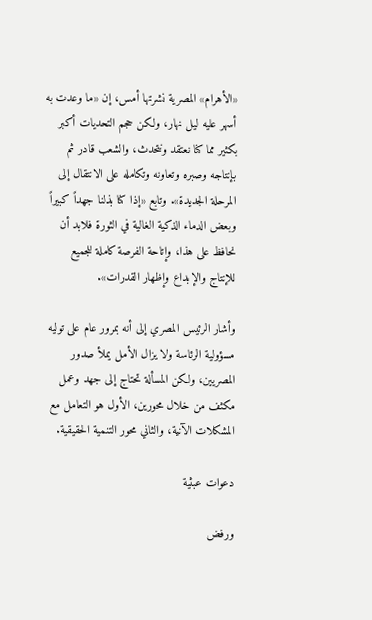«الأهرام» المصرية نشرتها أمس، إن «ما وعدت به أسهر عليه ليل نهار، ولكن حجم التحديات أكبر بكثير مما كنا نعتقد ونتحدث، والشعب قادر ثم بإنتاجه وصبره وتعاونه وتكامله على الانتقال إلى المرحلة الجديدة». وتابع «إذا كنا بذلنا جهداً كبيراً وبعض الدماء الذكية الغالية في الثورة فلابد أن نحافظ على هذا، وإتاحة الفرصة كاملة للجميع للإنتاج والإبداع وإظهار القدرات».

وأشار الرئيس المصري إلى أنه بمرور عام على توليه مسؤولية الرئاسة ولا يزال الأمل يملأ صدور المصريين، ولكن المسألة تحتاج إلى جهد وعمل مكثف من خلال محورين، الأول هو التعامل مع المشكلات الآنية، والثاني محور التنمية الحقيقية.

دعوات عبثية

ورفض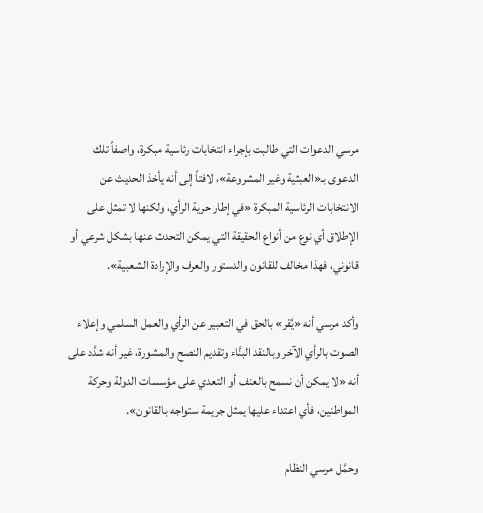مرسي الدعوات التي طالبت بإجراء انتخابات رئاسية مبكرة، واصفاً تلك الدعوى بـ«العبثية وغير المشروعة»، لافتاً إلى أنه يأخذ الحديث عن الانتخابات الرئاسية المبكرة «في إطار حرية الرأي، ولكنها لا تمثل على الإطلاق أي نوع من أنواع الحقيقة التي يمكن التحدث عنها بشكل شرعي أو قانوني، فهذا مخالف للقانون والدستور والعرف والإرادة الشعبية».

وأكد مرسي أنه «يُقر» بالحق في التعبير عن الرأي والعمل السلمي وإعلاء الصوت بالرأي الآخر وبالنقد البنَّاء وتقديم النصح والمشورة، غير أنه شدَّد على أنه «لا يمكن أن نسمح بالعنف أو التعدي على مؤسسات الدولة وحركة المواطنين، فأي اعتداء عليها يمثل جريمة ستواجه بالقانون».

وحمَّل مرسي النظام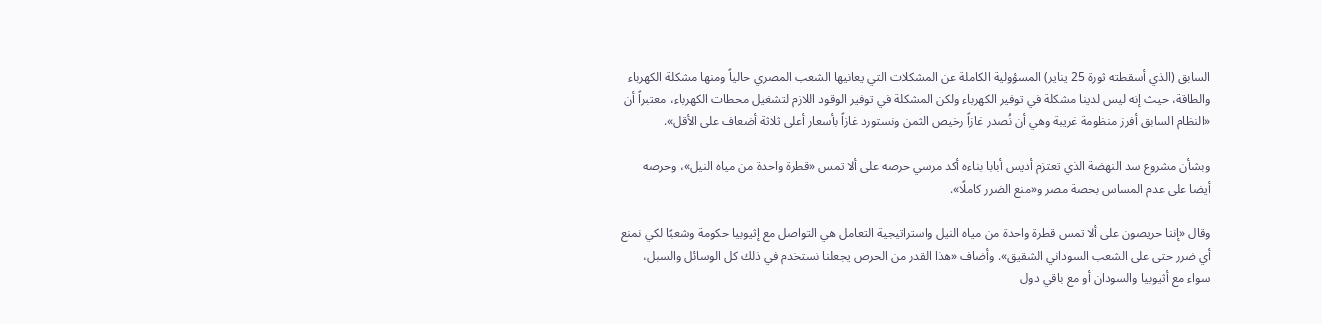السابق (الذي أسقطته ثورة 25 يناير) المسؤولية الكاملة عن المشكلات التي يعانيها الشعب المصري حالياً ومنها مشكلة الكهرباء والطاقة، حيث إنه ليس لدينا مشكلة في توفير الكهرباء ولكن المشكلة في توفير الوقود اللازم لتشغيل محطات الكهرباء، معتبراً أن «النظام السابق أفرز منظومة غريبة وهي أن نُصدر غازاً رخيص الثمن ونستورد غازاً بأسعار أعلى ثلاثة أضعاف على الأقل».

وبشأن مشروع سد النهضة الذي تعتزم أديس أبابا بناءه أكد مرسي حرصه على ألا تمس «قطرة واحدة من مياه النيل»، وحرصه أيضا على عدم المساس بحصة مصر و«منع الضرر كاملًا».

وقال «إننا حريصون على ألا تمس قطرة واحدة من مياه النيل واستراتيجية التعامل هي التواصل مع إثيوبيا حكومة وشعبًا لكي نمنع أي ضرر حتى على الشعب السوداني الشقيق». وأضاف «هذا القدر من الحرص يجعلنا نستخدم في ذلك كل الوسائل والسبل، سواء مع أثيوبيا والسودان أو مع باقي دول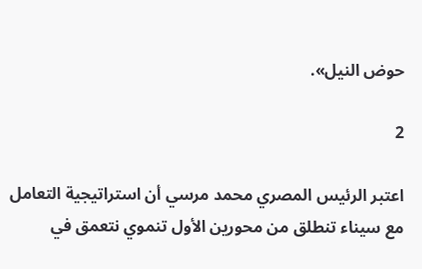حوض النيل».

2

اعتبر الرئيس المصري محمد مرسي أن استراتيجية التعامل مع سيناء تنطلق من محورين الأول تنموي نتعمق في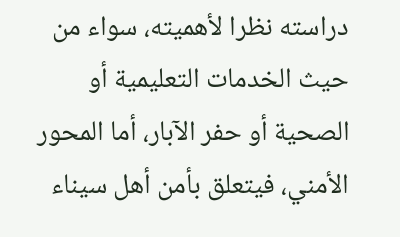دراسته نظرا لأهميته، سواء من حيث الخدمات التعليمية أو الصحية أو حفر الآبار، أما المحور الأمني، فيتعلق بأمن أهل سيناء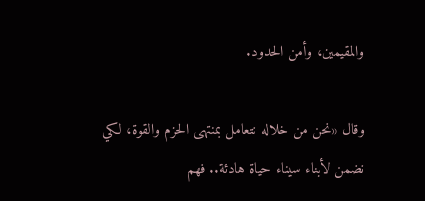والمقيمين، وأمن الحدود.

وقال «نحن من خلاله نتعامل بمنتهى الحزم والقوة، لكي نضمن لأبناء سيناء حياة هادئة.. فهم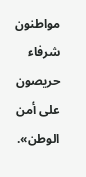مواطنون شرفاء حريصون على أمن الوطن».